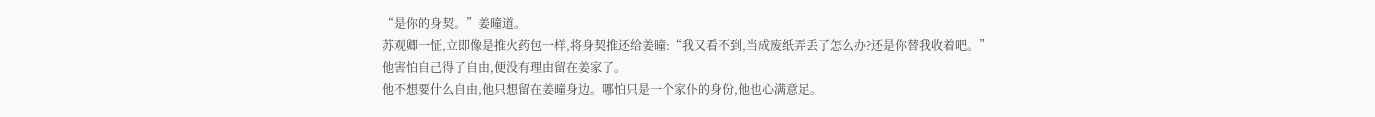“是你的身契。”姜曈道。
苏观卿一怔,立即像是推火药包一样,将身契推还给姜曈:“我又看不到,当成废纸弄丢了怎么办?还是你替我收着吧。”
他害怕自己得了自由,便没有理由留在姜家了。
他不想要什么自由,他只想留在姜曈身边。哪怕只是一个家仆的身份,他也心满意足。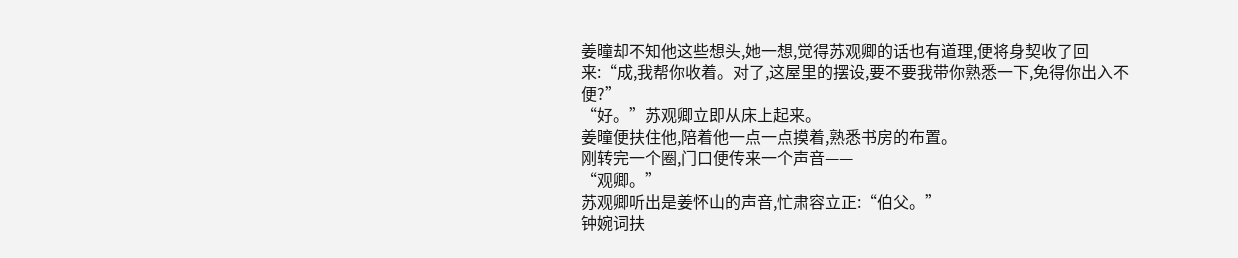姜曈却不知他这些想头,她一想,觉得苏观卿的话也有道理,便将身契收了回来:“成,我帮你收着。对了,这屋里的摆设,要不要我带你熟悉一下,免得你出入不便?”
“好。”苏观卿立即从床上起来。
姜曈便扶住他,陪着他一点一点摸着,熟悉书房的布置。
刚转完一个圈,门口便传来一个声音——
“观卿。”
苏观卿听出是姜怀山的声音,忙肃容立正:“伯父。”
钟婉词扶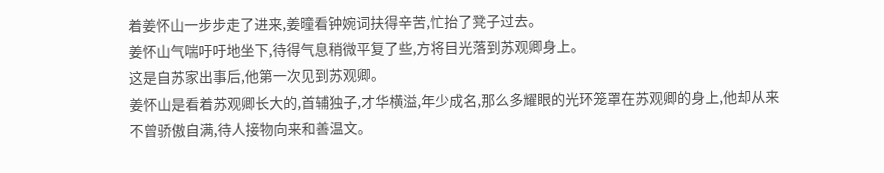着姜怀山一步步走了进来,姜曈看钟婉词扶得辛苦,忙抬了凳子过去。
姜怀山气喘吁吁地坐下,待得气息稍微平复了些,方将目光落到苏观卿身上。
这是自苏家出事后,他第一次见到苏观卿。
姜怀山是看着苏观卿长大的,首辅独子,才华横溢,年少成名,那么多耀眼的光环笼罩在苏观卿的身上,他却从来不曾骄傲自满,待人接物向来和善温文。